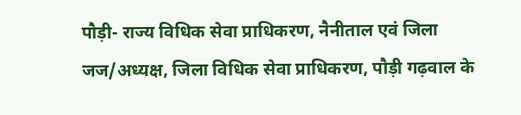पौड़ी- राज्य विधिक सेवा प्राधिकरण, नैनीताल एवं जिला जज/अध्यक्ष, जिला विधिक सेवा प्राधिकरण, पौड़ी गढ़वाल के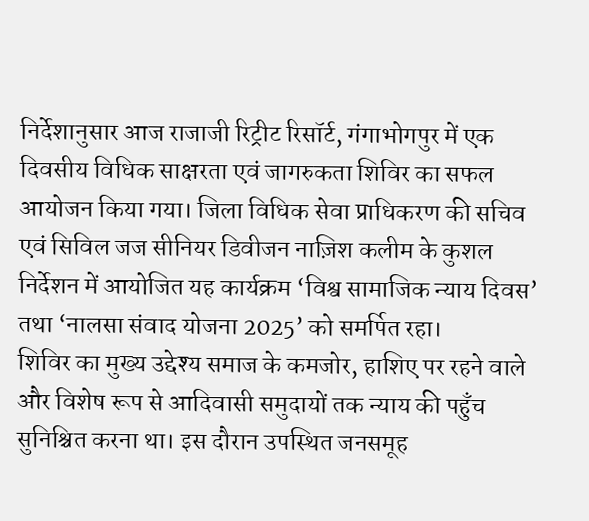निर्देशानुसार आज राजाजी रिट्रीट रिसॉर्ट, गंगाभोगपुर में एक दिवसीय विधिक साक्षरता एवं जागरुकता शिविर का सफल आयोजन किया गया। जिला विधिक सेवा प्राधिकरण की सचिव एवं सिविल जज सीनियर डिवीजन नाज़िश कलीम के कुशल निर्देशन में आयोजित यह कार्यक्रम ‘विश्व सामाजिक न्याय दिवस’ तथा ‘नालसा संवाद योजना 2025’ को समर्पित रहा।
शिविर का मुख्य उद्देश्य समाज के कमजोर, हाशिए पर रहने वाले और विशेष रूप से आदिवासी समुदायों तक न्याय की पहुँच सुनिश्चित करना था। इस दौरान उपस्थित जनसमूह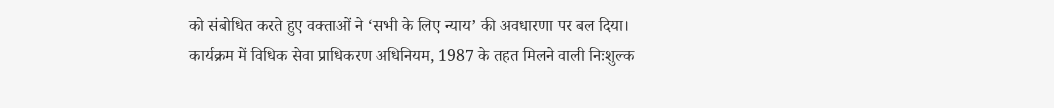को संबोधित करते हुए वक्ताओं ने ‘सभी के लिए न्याय’ की अवधारणा पर बल दिया। कार्यक्रम में विधिक सेवा प्राधिकरण अधिनियम, 1987 के तहत मिलने वाली निःशुल्क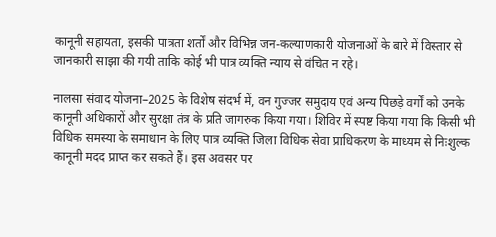कानूनी सहायता, इसकी पात्रता शर्तों और विभिन्न जन-कल्याणकारी योजनाओं के बारे में विस्तार से जानकारी साझा की गयी ताकि कोई भी पात्र व्यक्ति न्याय से वंचित न रहे।

नालसा संवाद योजना–2025 के विशेष संदर्भ में, वन गुज्जर समुदाय एवं अन्य पिछड़े वर्गों को उनके कानूनी अधिकारों और सुरक्षा तंत्र के प्रति जागरुक किया गया। शिविर में स्पष्ट किया गया कि किसी भी विधिक समस्या के समाधान के लिए पात्र व्यक्ति जिला विधिक सेवा प्राधिकरण के माध्यम से निःशुल्क कानूनी मदद प्राप्त कर सकते हैं। इस अवसर पर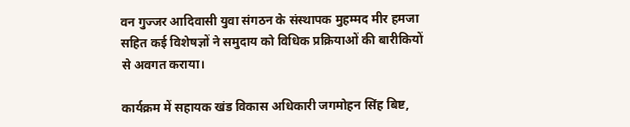वन गुज्जर आदिवासी युवा संगठन के संस्थापक मुहम्मद मीर हमजा सहित कई विशेषज्ञों ने समुदाय को विधिक प्रक्रियाओं की बारीकियों से अवगत कराया।

कार्यक्रम में सहायक खंड विकास अधिकारी जगमोहन सिंह बिष्ट,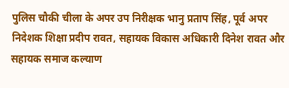पुलिस चौकी चीला के अपर उप निरीक्षक भानु प्रताप सिंह, पूर्व अपर निदेशक शिक्षा प्रदीप रावत, सहायक विकास अधिकारी दिनेश रावत और सहायक समाज कल्याण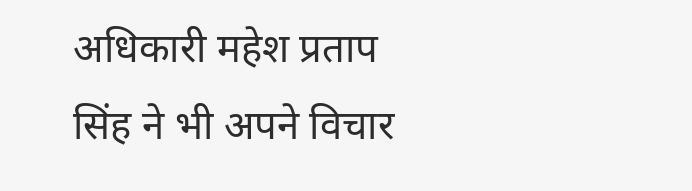अधिकारी महेश प्रताप सिंह ने भी अपने विचार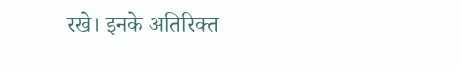रखे। इनके अतिरिक्त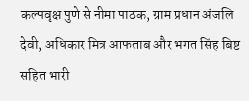कल्पवृक्ष पुणे से नीमा पाठक, ग्राम प्रधान अंजलि देवी, अधिकार मित्र आफताब और भगत सिंह बिष्ट सहित भारी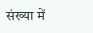संख्या में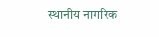स्थानीय नागरिक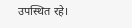उपस्थित रहे।